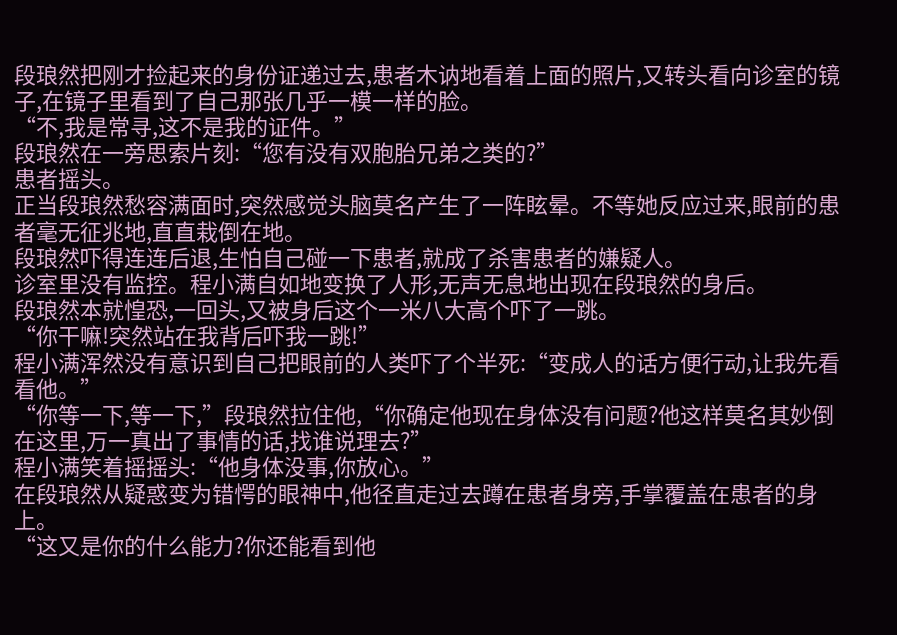段琅然把刚才捡起来的身份证递过去,患者木讷地看着上面的照片,又转头看向诊室的镜子,在镜子里看到了自己那张几乎一模一样的脸。
“不,我是常寻,这不是我的证件。”
段琅然在一旁思索片刻:“您有没有双胞胎兄弟之类的?”
患者摇头。
正当段琅然愁容满面时,突然感觉头脑莫名产生了一阵眩晕。不等她反应过来,眼前的患者毫无征兆地,直直栽倒在地。
段琅然吓得连连后退,生怕自己碰一下患者,就成了杀害患者的嫌疑人。
诊室里没有监控。程小满自如地变换了人形,无声无息地出现在段琅然的身后。
段琅然本就惶恐,一回头,又被身后这个一米八大高个吓了一跳。
“你干嘛!突然站在我背后吓我一跳!”
程小满浑然没有意识到自己把眼前的人类吓了个半死:“变成人的话方便行动,让我先看看他。”
“你等一下,等一下,”段琅然拉住他,“你确定他现在身体没有问题?他这样莫名其妙倒在这里,万一真出了事情的话,找谁说理去?”
程小满笑着摇摇头:“他身体没事,你放心。”
在段琅然从疑惑变为错愕的眼神中,他径直走过去蹲在患者身旁,手掌覆盖在患者的身上。
“这又是你的什么能力?你还能看到他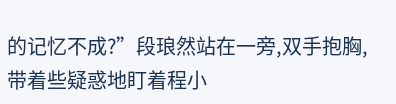的记忆不成?”段琅然站在一旁,双手抱胸,带着些疑惑地盯着程小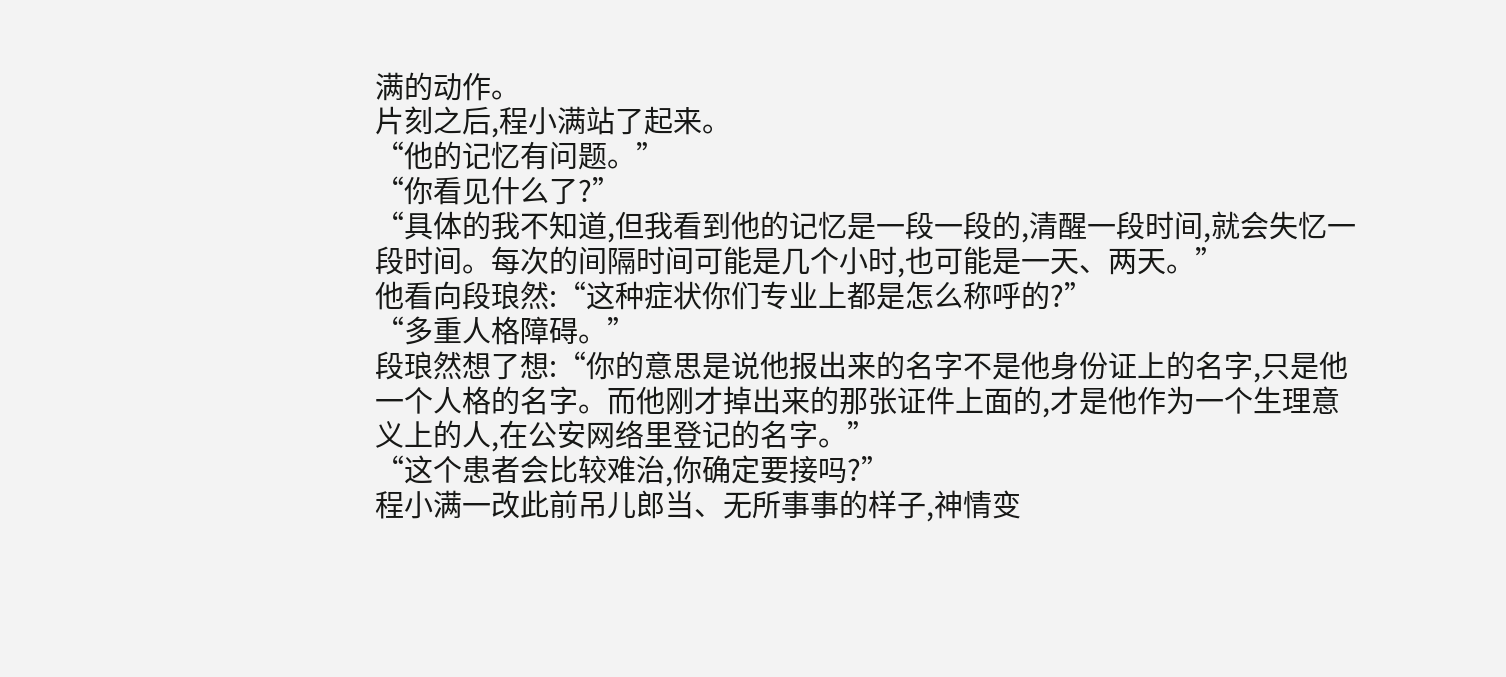满的动作。
片刻之后,程小满站了起来。
“他的记忆有问题。”
“你看见什么了?”
“具体的我不知道,但我看到他的记忆是一段一段的,清醒一段时间,就会失忆一段时间。每次的间隔时间可能是几个小时,也可能是一天、两天。”
他看向段琅然:“这种症状你们专业上都是怎么称呼的?”
“多重人格障碍。”
段琅然想了想:“你的意思是说他报出来的名字不是他身份证上的名字,只是他一个人格的名字。而他刚才掉出来的那张证件上面的,才是他作为一个生理意义上的人,在公安网络里登记的名字。”
“这个患者会比较难治,你确定要接吗?”
程小满一改此前吊儿郎当、无所事事的样子,神情变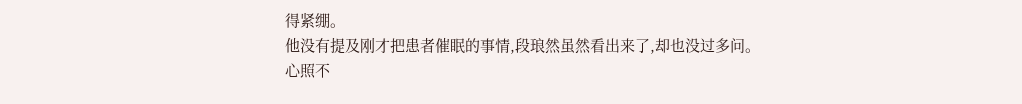得紧绷。
他没有提及刚才把患者催眠的事情,段琅然虽然看出来了,却也没过多问。
心照不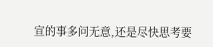宣的事多问无意,还是尽快思考要